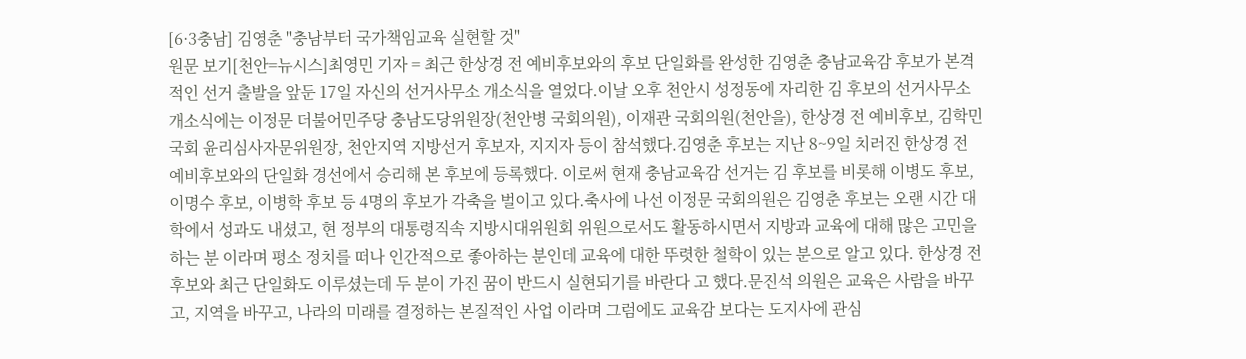[6·3충남] 김영춘 "충남부터 국가책임교육 실현할 것"
원문 보기[천안=뉴시스]최영민 기자 = 최근 한상경 전 예비후보와의 후보 단일화를 완성한 김영춘 충남교육감 후보가 본격적인 선거 출발을 앞둔 17일 자신의 선거사무소 개소식을 열었다.이날 오후 천안시 성정동에 자리한 김 후보의 선거사무소 개소식에는 이정문 더불어민주당 충남도당위원장(천안병 국회의원), 이재관 국회의원(천안을), 한상경 전 예비후보, 김학민 국회 윤리심사자문위원장, 천안지역 지방선거 후보자, 지지자 등이 참석했다.김영춘 후보는 지난 8~9일 치러진 한상경 전 예비후보와의 단일화 경선에서 승리해 본 후보에 등록했다. 이로써 현재 충남교육감 선거는 김 후보를 비롯해 이병도 후보, 이명수 후보, 이병학 후보 등 4명의 후보가 각축을 벌이고 있다.축사에 나선 이정문 국회의원은 김영춘 후보는 오랜 시간 대학에서 성과도 내셨고, 현 정부의 대통령직속 지방시대위원회 위원으로서도 활동하시면서 지방과 교육에 대해 많은 고민을 하는 분 이라며 평소 정치를 떠나 인간적으로 좋아하는 분인데 교육에 대한 뚜렷한 철학이 있는 분으로 알고 있다. 한상경 전 후보와 최근 단일화도 이루셨는데 두 분이 가진 꿈이 반드시 실현되기를 바란다 고 했다.문진석 의원은 교육은 사람을 바꾸고, 지역을 바꾸고, 나라의 미래를 결정하는 본질적인 사업 이라며 그럼에도 교육감 보다는 도지사에 관심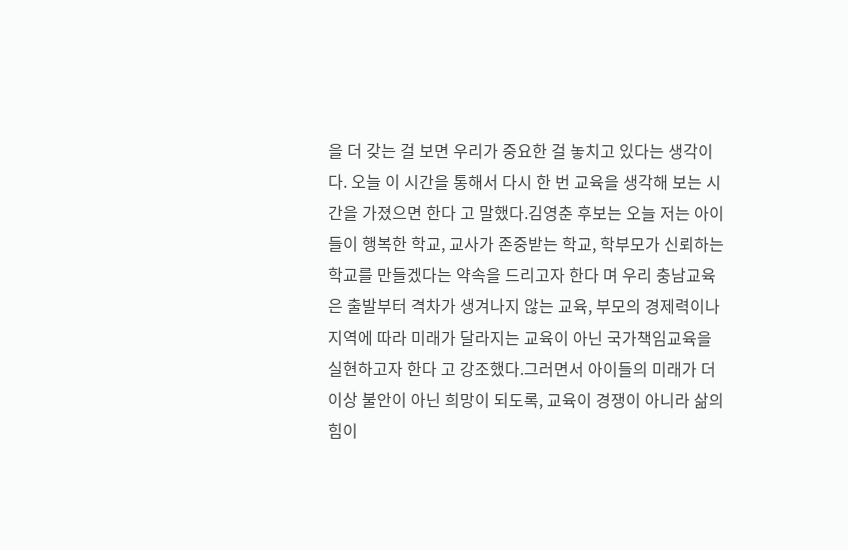을 더 갖는 걸 보면 우리가 중요한 걸 놓치고 있다는 생각이다. 오늘 이 시간을 통해서 다시 한 번 교육을 생각해 보는 시간을 가졌으면 한다 고 말했다.김영춘 후보는 오늘 저는 아이들이 행복한 학교, 교사가 존중받는 학교, 학부모가 신뢰하는 학교를 만들겠다는 약속을 드리고자 한다 며 우리 충남교육은 출발부터 격차가 생겨나지 않는 교육, 부모의 경제력이나 지역에 따라 미래가 달라지는 교육이 아닌 국가책임교육을 실현하고자 한다 고 강조했다.그러면서 아이들의 미래가 더 이상 불안이 아닌 희망이 되도록, 교육이 경쟁이 아니라 삶의 힘이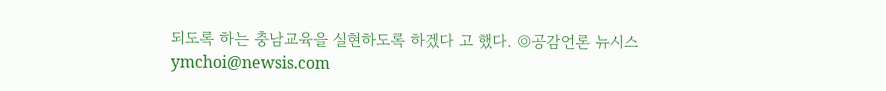되도록 하는 충남교육을 실현하도록 하겠다 고 했다. ◎공감언론 뉴시스 ymchoi@newsis.com